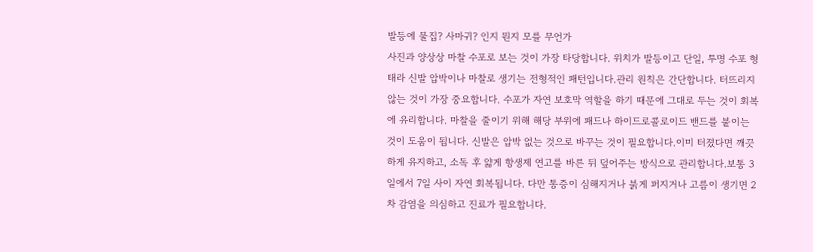발등에 물집? 사마귀? 인지 뭔지 모를 무언가
사진과 양상상 마찰 수포로 보는 것이 가장 타당합니다. 위치가 발등이고 단일, 투명 수포 형태라 신발 압박이나 마찰로 생기는 전형적인 패턴입니다.관리 원칙은 간단합니다. 터뜨리지 않는 것이 가장 중요합니다. 수포가 자연 보호막 역할을 하기 때문에 그대로 두는 것이 회복에 유리합니다. 마찰을 줄이기 위해 해당 부위에 패드나 하이드로콜로이드 밴드를 붙이는 것이 도움이 됩니다. 신발은 압박 없는 것으로 바꾸는 것이 필요합니다.이미 터졌다면 깨끗하게 유지하고, 소독 후 얇게 항생제 연고를 바른 뒤 덮어주는 방식으로 관리합니다.보통 3일에서 7일 사이 자연 회복됩니다. 다만 통증이 심해지거나 붉게 퍼지거나 고름이 생기면 2차 감염을 의심하고 진료가 필요합니다.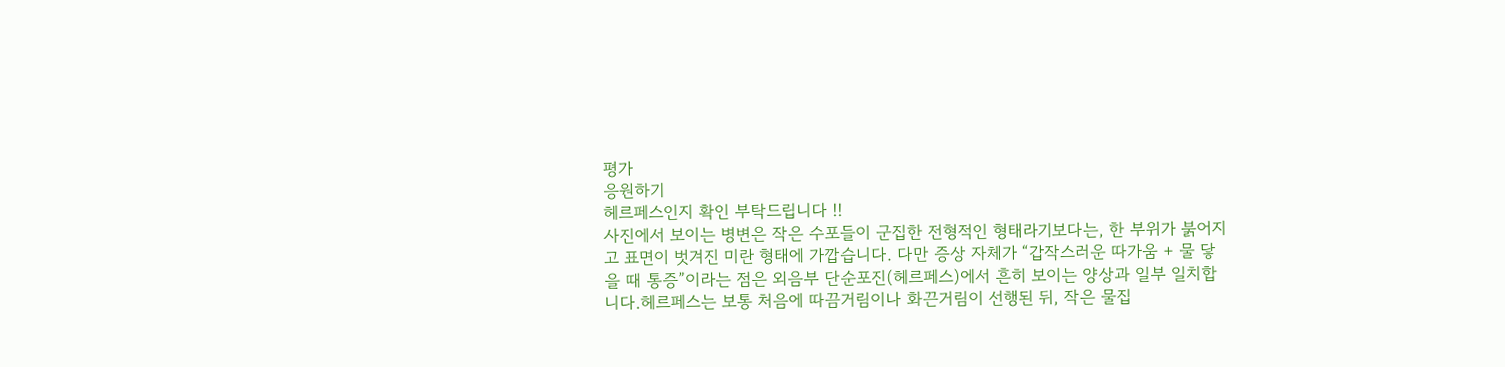평가
응원하기
헤르페스인지 확인 부탁드립니다 !!
사진에서 보이는 병변은 작은 수포들이 군집한 전형적인 형태라기보다는, 한 부위가 붉어지고 표면이 벗겨진 미란 형태에 가깝습니다. 다만 증상 자체가 “갑작스러운 따가움 + 물 닿을 때 통증”이라는 점은 외음부 단순포진(헤르페스)에서 흔히 보이는 양상과 일부 일치합니다.헤르페스는 보통 처음에 따끔거림이나 화끈거림이 선행된 뒤, 작은 물집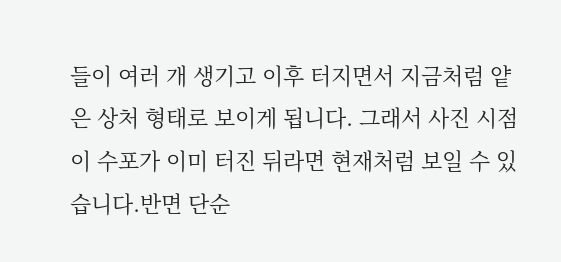들이 여러 개 생기고 이후 터지면서 지금처럼 얕은 상처 형태로 보이게 됩니다. 그래서 사진 시점이 수포가 이미 터진 뒤라면 현재처럼 보일 수 있습니다.반면 단순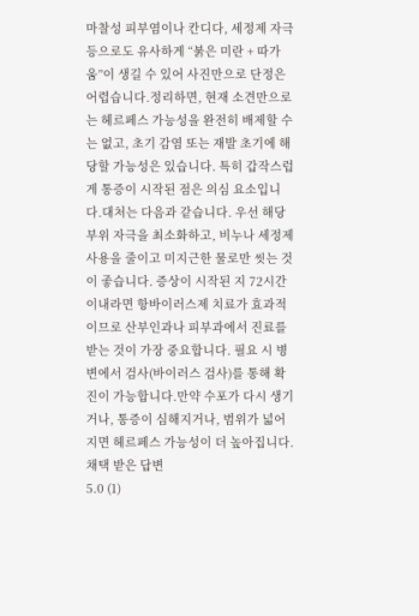마찰성 피부염이나 칸디다, 세정제 자극 등으로도 유사하게 “붉은 미란 + 따가움”이 생길 수 있어 사진만으로 단정은 어렵습니다.정리하면, 현재 소견만으로는 헤르페스 가능성을 완전히 배제할 수는 없고, 초기 감염 또는 재발 초기에 해당할 가능성은 있습니다. 특히 갑작스럽게 통증이 시작된 점은 의심 요소입니다.대처는 다음과 같습니다. 우선 해당 부위 자극을 최소화하고, 비누나 세정제 사용을 줄이고 미지근한 물로만 씻는 것이 좋습니다. 증상이 시작된 지 72시간 이내라면 항바이러스제 치료가 효과적이므로 산부인과나 피부과에서 진료를 받는 것이 가장 중요합니다. 필요 시 병변에서 검사(바이러스 검사)를 통해 확진이 가능합니다.만약 수포가 다시 생기거나, 통증이 심해지거나, 범위가 넓어지면 헤르페스 가능성이 더 높아집니다.
채택 받은 답변
5.0 (1)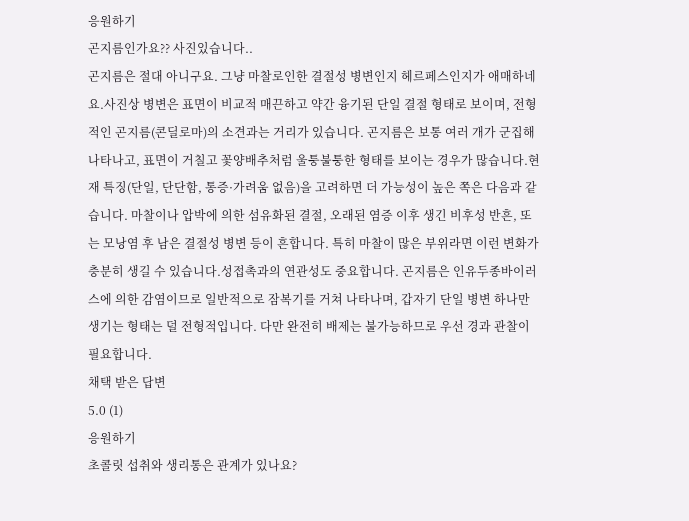응원하기
곤지름인가요?? 사진있습니다..
곤지름은 절대 아니구요. 그냥 마찰로인한 결절성 병변인지 헤르페스인지가 애매하네요.사진상 병변은 표면이 비교적 매끈하고 약간 융기된 단일 결절 형태로 보이며, 전형적인 곤지름(콘딜로마)의 소견과는 거리가 있습니다. 곤지름은 보통 여러 개가 군집해 나타나고, 표면이 거칠고 꽃양배추처럼 울퉁불퉁한 형태를 보이는 경우가 많습니다.현재 특징(단일, 단단함, 통증·가려움 없음)을 고려하면 더 가능성이 높은 쪽은 다음과 같습니다. 마찰이나 압박에 의한 섬유화된 결절, 오래된 염증 이후 생긴 비후성 반흔, 또는 모낭염 후 남은 결절성 병변 등이 흔합니다. 특히 마찰이 많은 부위라면 이런 변화가 충분히 생길 수 있습니다.성접촉과의 연관성도 중요합니다. 곤지름은 인유두종바이러스에 의한 감염이므로 일반적으로 잠복기를 거쳐 나타나며, 갑자기 단일 병변 하나만 생기는 형태는 덜 전형적입니다. 다만 완전히 배제는 불가능하므로 우선 경과 관찰이 필요합니다.
채택 받은 답변
5.0 (1)
응원하기
초콜릿 섭취와 생리통은 관계가 있나요?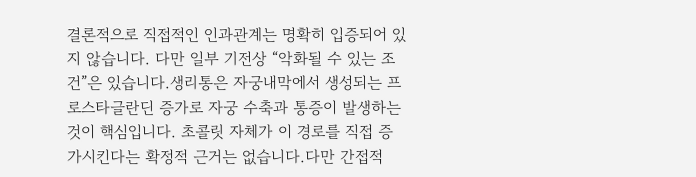결론적으로 직접적인 인과관계는 명확히 입증되어 있지 않습니다. 다만 일부 기전상 “악화될 수 있는 조건”은 있습니다.생리통은 자궁내막에서 생성되는 프로스타글란딘 증가로 자궁 수축과 통증이 발생하는 것이 핵심입니다. 초콜릿 자체가 이 경로를 직접 증가시킨다는 확정적 근거는 없습니다.다만 간접적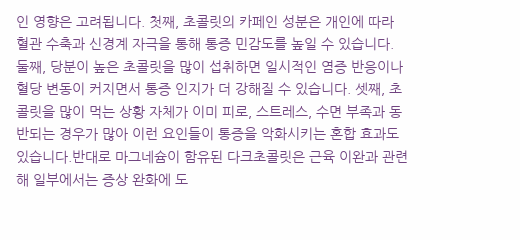인 영향은 고려됩니다. 첫째, 초콜릿의 카페인 성분은 개인에 따라 혈관 수축과 신경계 자극을 통해 통증 민감도를 높일 수 있습니다. 둘째, 당분이 높은 초콜릿을 많이 섭취하면 일시적인 염증 반응이나 혈당 변동이 커지면서 통증 인지가 더 강해질 수 있습니다. 셋째, 초콜릿을 많이 먹는 상황 자체가 이미 피로, 스트레스, 수면 부족과 동반되는 경우가 많아 이런 요인들이 통증을 악화시키는 혼합 효과도 있습니다.반대로 마그네슘이 함유된 다크초콜릿은 근육 이완과 관련해 일부에서는 증상 완화에 도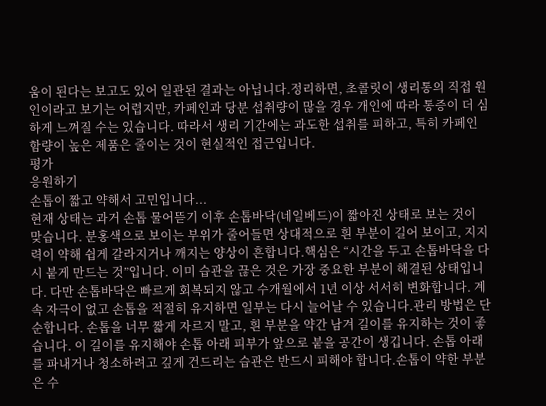움이 된다는 보고도 있어 일관된 결과는 아닙니다.정리하면, 초콜릿이 생리통의 직접 원인이라고 보기는 어렵지만, 카페인과 당분 섭취량이 많을 경우 개인에 따라 통증이 더 심하게 느껴질 수는 있습니다. 따라서 생리 기간에는 과도한 섭취를 피하고, 특히 카페인 함량이 높은 제품은 줄이는 것이 현실적인 접근입니다.
평가
응원하기
손톱이 짧고 약해서 고민입니다...
현재 상태는 과거 손톱 물어뜯기 이후 손톱바닥(네일베드)이 짧아진 상태로 보는 것이 맞습니다. 분홍색으로 보이는 부위가 줄어들면 상대적으로 흰 부분이 길어 보이고, 지지력이 약해 쉽게 갈라지거나 깨지는 양상이 흔합니다.핵심은 “시간을 두고 손톱바닥을 다시 붙게 만드는 것”입니다. 이미 습관을 끊은 것은 가장 중요한 부분이 해결된 상태입니다. 다만 손톱바닥은 빠르게 회복되지 않고 수개월에서 1년 이상 서서히 변화합니다. 계속 자극이 없고 손톱을 적절히 유지하면 일부는 다시 늘어날 수 있습니다.관리 방법은 단순합니다. 손톱을 너무 짧게 자르지 말고, 흰 부분을 약간 남겨 길이를 유지하는 것이 좋습니다. 이 길이를 유지해야 손톱 아래 피부가 앞으로 붙을 공간이 생깁니다. 손톱 아래를 파내거나 청소하려고 깊게 건드리는 습관은 반드시 피해야 합니다.손톱이 약한 부분은 수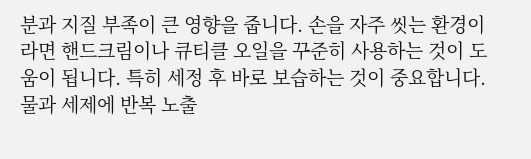분과 지질 부족이 큰 영향을 줍니다. 손을 자주 씻는 환경이라면 핸드크림이나 큐티클 오일을 꾸준히 사용하는 것이 도움이 됩니다. 특히 세정 후 바로 보습하는 것이 중요합니다. 물과 세제에 반복 노출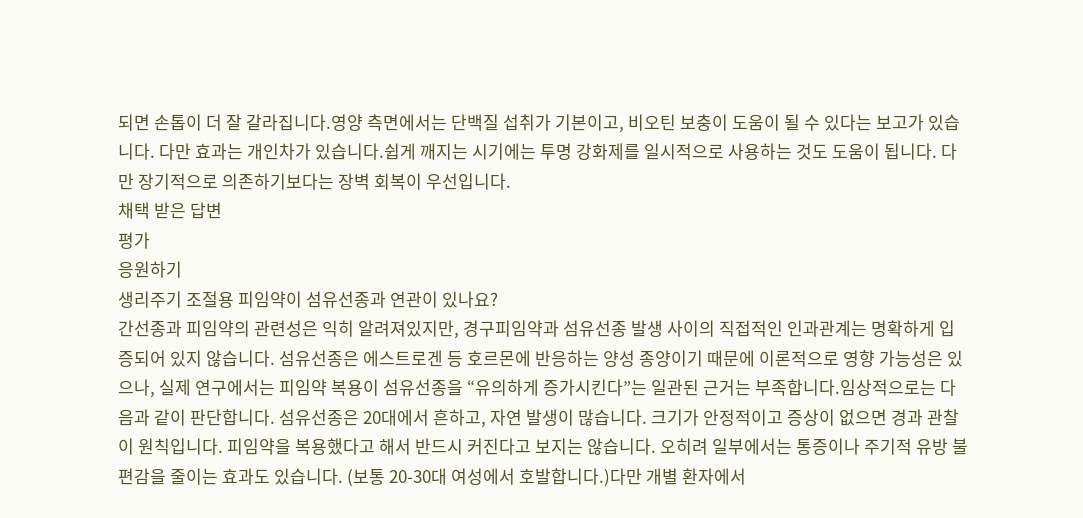되면 손톱이 더 잘 갈라집니다.영양 측면에서는 단백질 섭취가 기본이고, 비오틴 보충이 도움이 될 수 있다는 보고가 있습니다. 다만 효과는 개인차가 있습니다.쉽게 깨지는 시기에는 투명 강화제를 일시적으로 사용하는 것도 도움이 됩니다. 다만 장기적으로 의존하기보다는 장벽 회복이 우선입니다.
채택 받은 답변
평가
응원하기
생리주기 조절용 피임약이 섬유선종과 연관이 있나요?
간선종과 피임약의 관련성은 익히 알려져있지만, 경구피임약과 섬유선종 발생 사이의 직접적인 인과관계는 명확하게 입증되어 있지 않습니다. 섬유선종은 에스트로겐 등 호르몬에 반응하는 양성 종양이기 때문에 이론적으로 영향 가능성은 있으나, 실제 연구에서는 피임약 복용이 섬유선종을 “유의하게 증가시킨다”는 일관된 근거는 부족합니다.임상적으로는 다음과 같이 판단합니다. 섬유선종은 20대에서 흔하고, 자연 발생이 많습니다. 크기가 안정적이고 증상이 없으면 경과 관찰이 원칙입니다. 피임약을 복용했다고 해서 반드시 커진다고 보지는 않습니다. 오히려 일부에서는 통증이나 주기적 유방 불편감을 줄이는 효과도 있습니다. (보통 20-30대 여성에서 호발합니다.)다만 개별 환자에서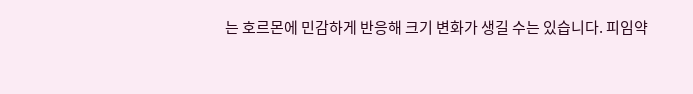는 호르몬에 민감하게 반응해 크기 변화가 생길 수는 있습니다. 피임약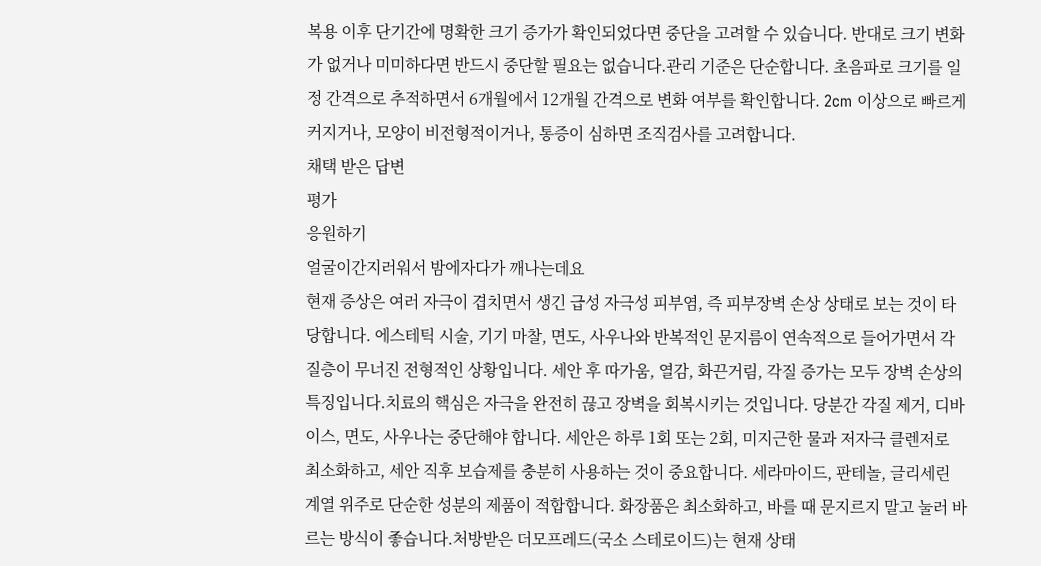복용 이후 단기간에 명확한 크기 증가가 확인되었다면 중단을 고려할 수 있습니다. 반대로 크기 변화가 없거나 미미하다면 반드시 중단할 필요는 없습니다.관리 기준은 단순합니다. 초음파로 크기를 일정 간격으로 추적하면서 6개월에서 12개월 간격으로 변화 여부를 확인합니다. 2cm 이상으로 빠르게 커지거나, 모양이 비전형적이거나, 통증이 심하면 조직검사를 고려합니다.
채택 받은 답변
평가
응원하기
얼굴이간지러워서 밤에자다가 깨나는데요
현재 증상은 여러 자극이 겹치면서 생긴 급성 자극성 피부염, 즉 피부장벽 손상 상태로 보는 것이 타당합니다. 에스테틱 시술, 기기 마찰, 면도, 사우나와 반복적인 문지름이 연속적으로 들어가면서 각질층이 무너진 전형적인 상황입니다. 세안 후 따가움, 열감, 화끈거림, 각질 증가는 모두 장벽 손상의 특징입니다.치료의 핵심은 자극을 완전히 끊고 장벽을 회복시키는 것입니다. 당분간 각질 제거, 디바이스, 면도, 사우나는 중단해야 합니다. 세안은 하루 1회 또는 2회, 미지근한 물과 저자극 클렌저로 최소화하고, 세안 직후 보습제를 충분히 사용하는 것이 중요합니다. 세라마이드, 판테놀, 글리세린 계열 위주로 단순한 성분의 제품이 적합합니다. 화장품은 최소화하고, 바를 때 문지르지 말고 눌러 바르는 방식이 좋습니다.처방받은 더모프레드(국소 스테로이드)는 현재 상태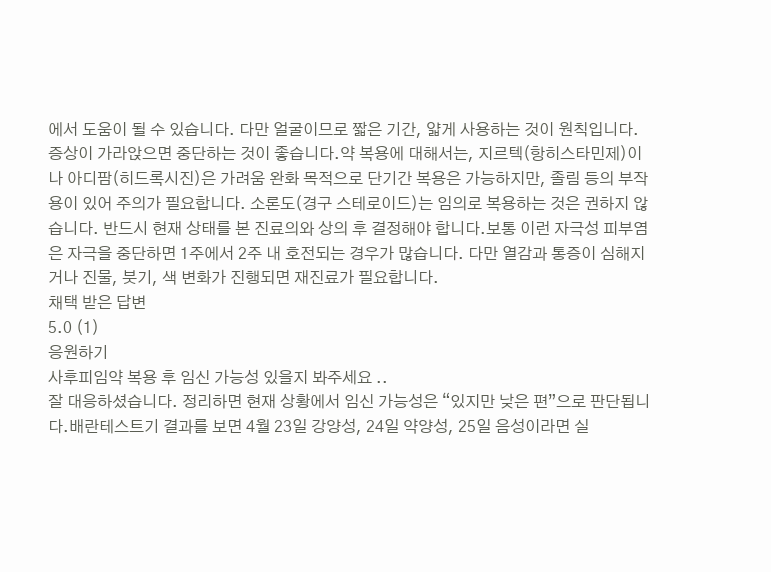에서 도움이 될 수 있습니다. 다만 얼굴이므로 짧은 기간, 얇게 사용하는 것이 원칙입니다. 증상이 가라앉으면 중단하는 것이 좋습니다.약 복용에 대해서는, 지르텍(항히스타민제)이나 아디팜(히드록시진)은 가려움 완화 목적으로 단기간 복용은 가능하지만, 졸림 등의 부작용이 있어 주의가 필요합니다. 소론도(경구 스테로이드)는 임의로 복용하는 것은 권하지 않습니다. 반드시 현재 상태를 본 진료의와 상의 후 결정해야 합니다.보통 이런 자극성 피부염은 자극을 중단하면 1주에서 2주 내 호전되는 경우가 많습니다. 다만 열감과 통증이 심해지거나 진물, 붓기, 색 변화가 진행되면 재진료가 필요합니다.
채택 받은 답변
5.0 (1)
응원하기
사후피임약 복용 후 임신 가능성 있을지 봐주세요 ..
잘 대응하셨습니다. 정리하면 현재 상황에서 임신 가능성은 “있지만 낮은 편”으로 판단됩니다.배란테스트기 결과를 보면 4월 23일 강양성, 24일 약양성, 25일 음성이라면 실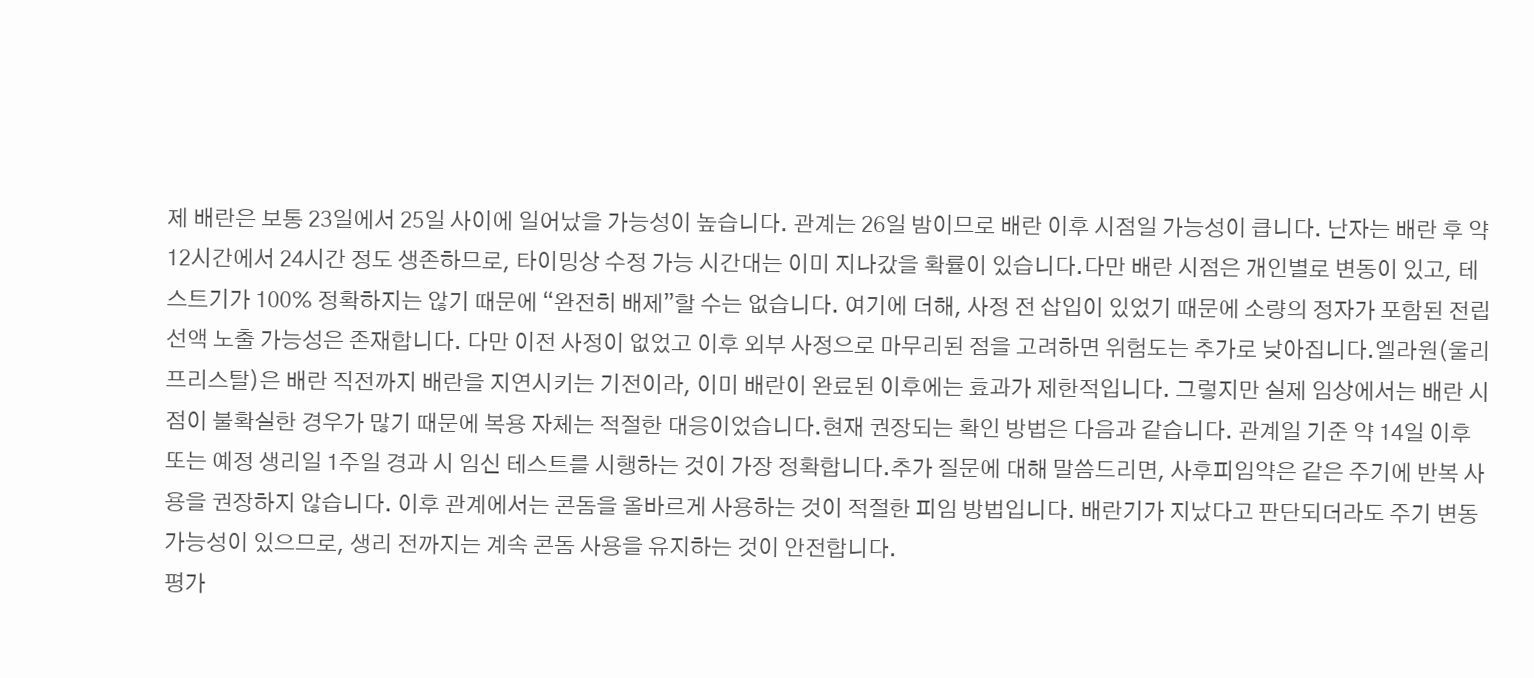제 배란은 보통 23일에서 25일 사이에 일어났을 가능성이 높습니다. 관계는 26일 밤이므로 배란 이후 시점일 가능성이 큽니다. 난자는 배란 후 약 12시간에서 24시간 정도 생존하므로, 타이밍상 수정 가능 시간대는 이미 지나갔을 확률이 있습니다.다만 배란 시점은 개인별로 변동이 있고, 테스트기가 100% 정확하지는 않기 때문에 “완전히 배제”할 수는 없습니다. 여기에 더해, 사정 전 삽입이 있었기 때문에 소량의 정자가 포함된 전립선액 노출 가능성은 존재합니다. 다만 이전 사정이 없었고 이후 외부 사정으로 마무리된 점을 고려하면 위험도는 추가로 낮아집니다.엘라원(울리프리스탈)은 배란 직전까지 배란을 지연시키는 기전이라, 이미 배란이 완료된 이후에는 효과가 제한적입니다. 그렇지만 실제 임상에서는 배란 시점이 불확실한 경우가 많기 때문에 복용 자체는 적절한 대응이었습니다.현재 권장되는 확인 방법은 다음과 같습니다. 관계일 기준 약 14일 이후 또는 예정 생리일 1주일 경과 시 임신 테스트를 시행하는 것이 가장 정확합니다.추가 질문에 대해 말씀드리면, 사후피임약은 같은 주기에 반복 사용을 권장하지 않습니다. 이후 관계에서는 콘돔을 올바르게 사용하는 것이 적절한 피임 방법입니다. 배란기가 지났다고 판단되더라도 주기 변동 가능성이 있으므로, 생리 전까지는 계속 콘돔 사용을 유지하는 것이 안전합니다.
평가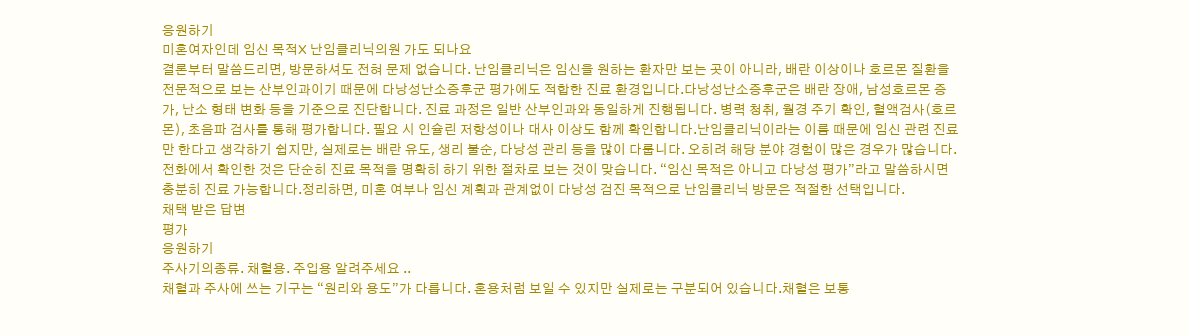응원하기
미혼여자인데 임신 목적X 난임클리닉의원 가도 되나요
결론부터 말씀드리면, 방문하셔도 전혀 문제 없습니다. 난임클리닉은 임신을 원하는 환자만 보는 곳이 아니라, 배란 이상이나 호르몬 질환을 전문적으로 보는 산부인과이기 때문에 다낭성난소증후군 평가에도 적합한 진료 환경입니다.다낭성난소증후군은 배란 장애, 남성호르몬 증가, 난소 형태 변화 등을 기준으로 진단합니다. 진료 과정은 일반 산부인과와 동일하게 진행됩니다. 병력 청취, 월경 주기 확인, 혈액검사(호르몬), 초음파 검사를 통해 평가합니다. 필요 시 인슐린 저항성이나 대사 이상도 함께 확인합니다.난임클리닉이라는 이름 때문에 임신 관련 진료만 한다고 생각하기 쉽지만, 실제로는 배란 유도, 생리 불순, 다낭성 관리 등을 많이 다룹니다. 오히려 해당 분야 경험이 많은 경우가 많습니다.전화에서 확인한 것은 단순히 진료 목적을 명확히 하기 위한 절차로 보는 것이 맞습니다. “임신 목적은 아니고 다낭성 평가”라고 말씀하시면 충분히 진료 가능합니다.정리하면, 미혼 여부나 임신 계획과 관계없이 다낭성 검진 목적으로 난임클리닉 방문은 적절한 선택입니다.
채택 받은 답변
평가
응원하기
주사기의종류. 채혈용. 주입용 알려주세요 ..
채혈과 주사에 쓰는 기구는 “원리와 용도”가 다릅니다. 혼용처럼 보일 수 있지만 실제로는 구분되어 있습니다.채혈은 보통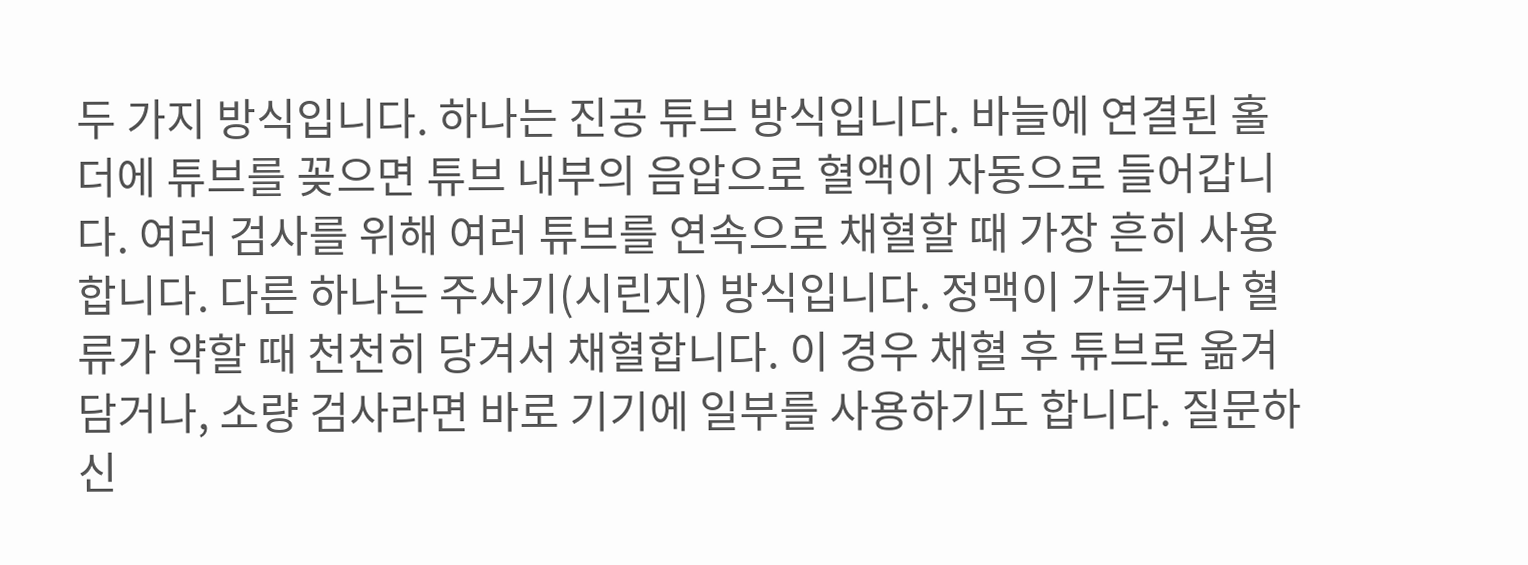두 가지 방식입니다. 하나는 진공 튜브 방식입니다. 바늘에 연결된 홀더에 튜브를 꽂으면 튜브 내부의 음압으로 혈액이 자동으로 들어갑니다. 여러 검사를 위해 여러 튜브를 연속으로 채혈할 때 가장 흔히 사용합니다. 다른 하나는 주사기(시린지) 방식입니다. 정맥이 가늘거나 혈류가 약할 때 천천히 당겨서 채혈합니다. 이 경우 채혈 후 튜브로 옮겨 담거나, 소량 검사라면 바로 기기에 일부를 사용하기도 합니다. 질문하신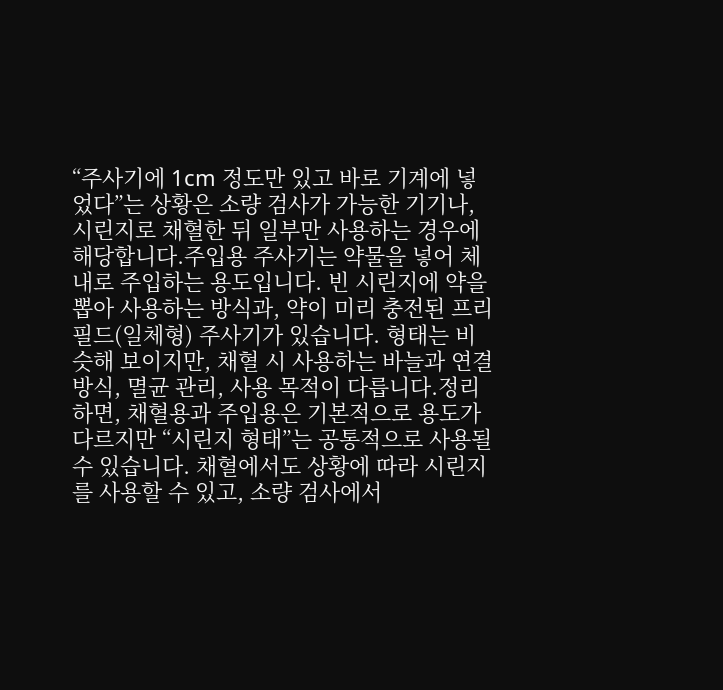“주사기에 1cm 정도만 있고 바로 기계에 넣었다”는 상황은 소량 검사가 가능한 기기나, 시린지로 채혈한 뒤 일부만 사용하는 경우에 해당합니다.주입용 주사기는 약물을 넣어 체내로 주입하는 용도입니다. 빈 시린지에 약을 뽑아 사용하는 방식과, 약이 미리 충전된 프리필드(일체형) 주사기가 있습니다. 형태는 비슷해 보이지만, 채혈 시 사용하는 바늘과 연결 방식, 멸균 관리, 사용 목적이 다릅니다.정리하면, 채혈용과 주입용은 기본적으로 용도가 다르지만 “시린지 형태”는 공통적으로 사용될 수 있습니다. 채혈에서도 상황에 따라 시린지를 사용할 수 있고, 소량 검사에서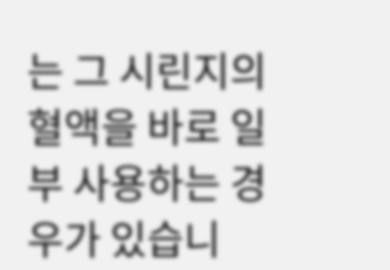는 그 시린지의 혈액을 바로 일부 사용하는 경우가 있습니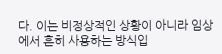다. 이는 비정상적인 상황이 아니라 임상에서 흔히 사용하는 방식입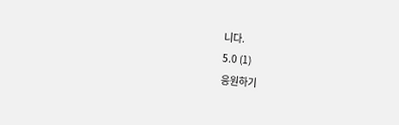니다.
5.0 (1)
응원하기